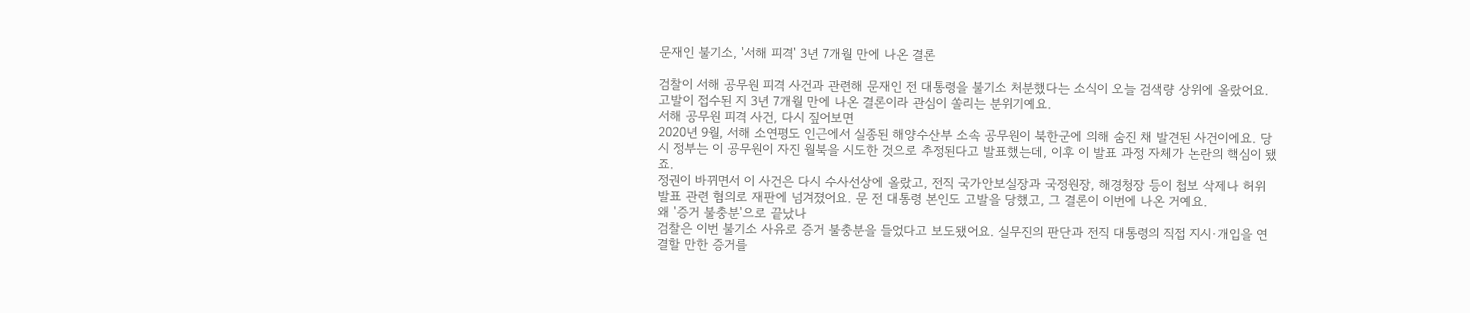문재인 불기소, '서해 피격' 3년 7개월 만에 나온 결론

검찰이 서해 공무원 피격 사건과 관련해 문재인 전 대통령을 불기소 처분했다는 소식이 오늘 검색량 상위에 올랐어요. 고발이 접수된 지 3년 7개월 만에 나온 결론이라 관심이 쏠리는 분위기예요.
서해 공무원 피격 사건, 다시 짚어보면
2020년 9월, 서해 소연평도 인근에서 실종된 해양수산부 소속 공무원이 북한군에 의해 숨진 채 발견된 사건이에요. 당시 정부는 이 공무원이 자진 월북을 시도한 것으로 추정된다고 발표했는데, 이후 이 발표 과정 자체가 논란의 핵심이 됐죠.
정권이 바뀌면서 이 사건은 다시 수사선상에 올랐고, 전직 국가안보실장과 국정원장, 해경청장 등이 첩보 삭제나 허위 발표 관련 혐의로 재판에 넘겨졌어요. 문 전 대통령 본인도 고발을 당했고, 그 결론이 이번에 나온 거예요.
왜 '증거 불충분'으로 끝났나
검찰은 이번 불기소 사유로 증거 불충분을 들었다고 보도됐어요. 실무진의 판단과 전직 대통령의 직접 지시·개입을 연결할 만한 증거를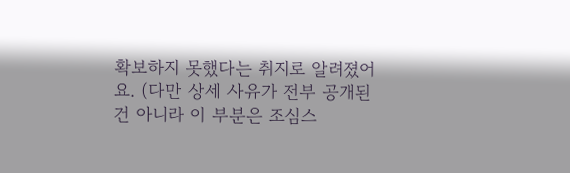확보하지 못했다는 취지로 알려졌어요. (다만 상세 사유가 전부 공개된 건 아니라 이 부분은 조심스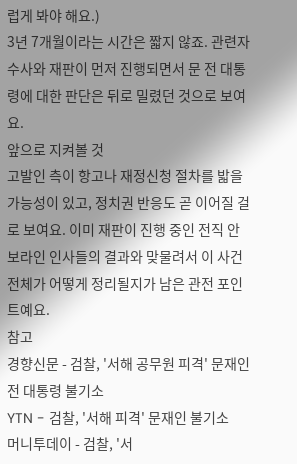럽게 봐야 해요.)
3년 7개월이라는 시간은 짧지 않죠. 관련자 수사와 재판이 먼저 진행되면서 문 전 대통령에 대한 판단은 뒤로 밀렸던 것으로 보여요.
앞으로 지켜볼 것
고발인 측이 항고나 재정신청 절차를 밟을 가능성이 있고, 정치권 반응도 곧 이어질 걸로 보여요. 이미 재판이 진행 중인 전직 안보라인 인사들의 결과와 맞물려서 이 사건 전체가 어떻게 정리될지가 남은 관전 포인트예요.
참고
경향신문 - 검찰, '서해 공무원 피격' 문재인 전 대통령 불기소
YTN - 검찰, '서해 피격' 문재인 불기소
머니투데이 - 검찰, '서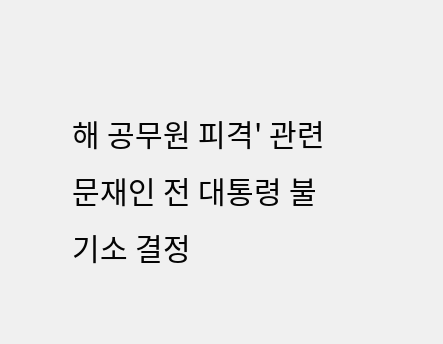해 공무원 피격' 관련 문재인 전 대통령 불기소 결정